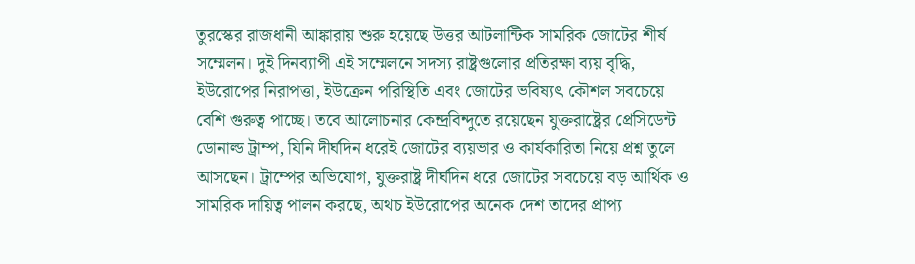তুরস্কের রাজধানী আঙ্কারায় শুরু হয়েছে উত্তর আটলান্টিক সামরিক জোটের শীর্ষ সম্মেলন। দুই দিনব্যাপী এই সম্মেলনে সদস্য রাষ্ট্রগুলোর প্রতিরক্ষা ব্যয় বৃদ্ধি, ইউরোপের নিরাপত্তা, ইউক্রেন পরিস্থিতি এবং জোটের ভবিষ্যৎ কৌশল সবচেয়ে বেশি গুরুত্ব পাচ্ছে। তবে আলোচনার কেন্দ্রবিন্দুতে রয়েছেন যুক্তরাষ্ট্রের প্রেসিডেন্ট ডোনাল্ড ট্রাম্প, যিনি দীর্ঘদিন ধরেই জোটের ব্যয়ভার ও কার্যকারিতা নিয়ে প্রশ্ন তুলে আসছেন। ট্রাম্পের অভিযোগ, যুক্তরাষ্ট্র দীর্ঘদিন ধরে জোটের সবচেয়ে বড় আর্থিক ও সামরিক দায়িত্ব পালন করছে, অথচ ইউরোপের অনেক দেশ তাদের প্রাপ্য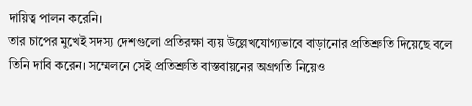দায়িত্ব পালন করেনি।
তার চাপের মুখেই সদস্য দেশগুলো প্রতিরক্ষা ব্যয় উল্লেখযোগ্যভাবে বাড়ানোর প্রতিশ্রুতি দিয়েছে বলে তিনি দাবি করেন। সম্মেলনে সেই প্রতিশ্রুতি বাস্তবায়নের অগ্রগতি নিয়েও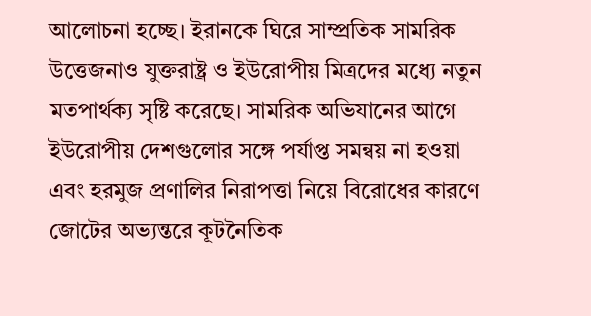আলোচনা হচ্ছে। ইরানকে ঘিরে সাম্প্রতিক সামরিক উত্তেজনাও যুক্তরাষ্ট্র ও ইউরোপীয় মিত্রদের মধ্যে নতুন মতপার্থক্য সৃষ্টি করেছে। সামরিক অভিযানের আগে ইউরোপীয় দেশগুলোর সঙ্গে পর্যাপ্ত সমন্বয় না হওয়া এবং হরমুজ প্রণালির নিরাপত্তা নিয়ে বিরোধের কারণে জোটের অভ্যন্তরে কূটনৈতিক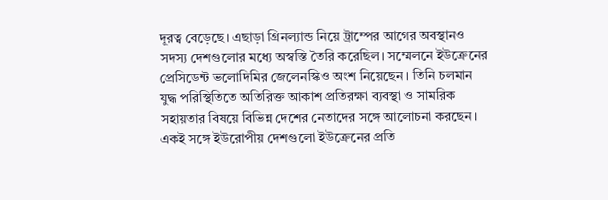দূরত্ব বেড়েছে। এছাড়া গ্রিনল্যান্ড নিয়ে ট্রাম্পের আগের অবস্থানও সদস্য দেশগুলোর মধ্যে অস্বস্তি তৈরি করেছিল। সম্মেলনে ইউক্রেনের প্রেসিডেন্ট ভলোদিমির জেলেনস্কিও অংশ নিয়েছেন। তিনি চলমান যুদ্ধ পরিস্থিতিতে অতিরিক্ত আকাশ প্রতিরক্ষা ব্যবস্থা ও সামরিক সহায়তার বিষয়ে বিভিন্ন দেশের নেতাদের সঙ্গে আলোচনা করছেন।
একই সঙ্গে ইউরোপীয় দেশগুলো ইউক্রেনের প্রতি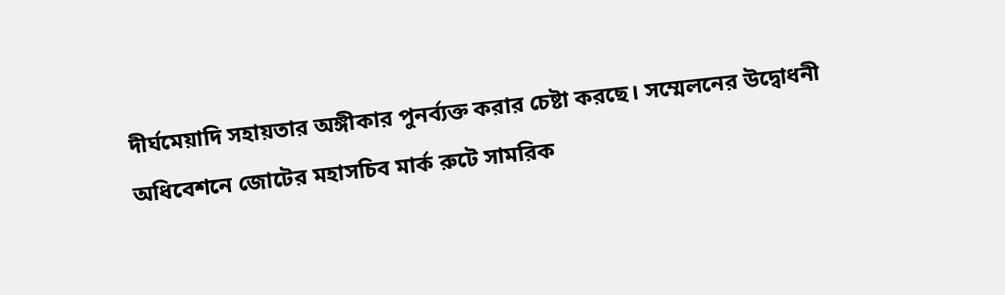দীর্ঘমেয়াদি সহায়তার অঙ্গীকার পুনর্ব্যক্ত করার চেষ্টা করছে। সম্মেলনের উদ্বোধনী অধিবেশনে জোটের মহাসচিব মার্ক রুটে সামরিক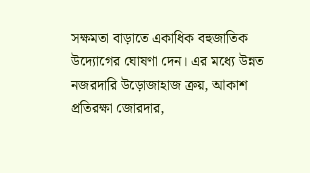সক্ষমতা বাড়াতে একাধিক বহুজাতিক উদ্যোগের ঘোষণা দেন। এর মধ্যে উন্নত নজরদারি উড়োজাহাজ ক্রয়, আকাশ প্রতিরক্ষা জোরদার,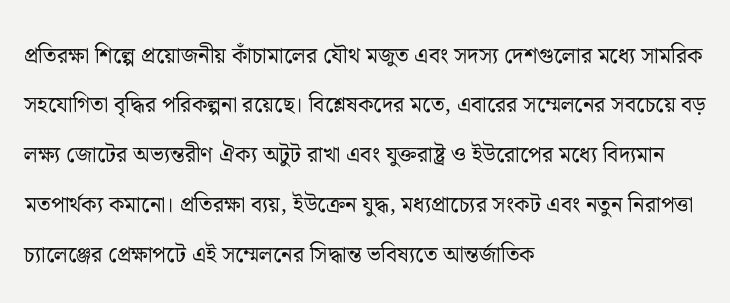প্রতিরক্ষা শিল্পে প্রয়োজনীয় কাঁচামালের যৌথ মজুত এবং সদস্য দেশগুলোর মধ্যে সামরিক সহযোগিতা বৃদ্ধির পরিকল্পনা রয়েছে। বিশ্লেষকদের মতে, এবারের সম্মেলনের সবচেয়ে বড় লক্ষ্য জোটের অভ্যন্তরীণ ঐক্য অটুট রাখা এবং যুক্তরাষ্ট্র ও ইউরোপের মধ্যে বিদ্যমান মতপার্থক্য কমানো। প্রতিরক্ষা ব্যয়, ইউক্রেন যুদ্ধ, মধ্যপ্রাচ্যের সংকট এবং নতুন নিরাপত্তা চ্যালেঞ্জের প্রেক্ষাপটে এই সম্মেলনের সিদ্ধান্ত ভবিষ্যতে আন্তর্জাতিক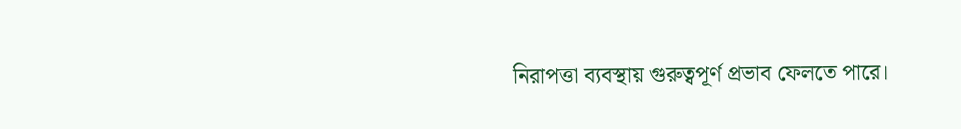নিরাপত্তা ব্যবস্থায় গুরুত্বপূর্ণ প্রভাব ফেলতে পারে।